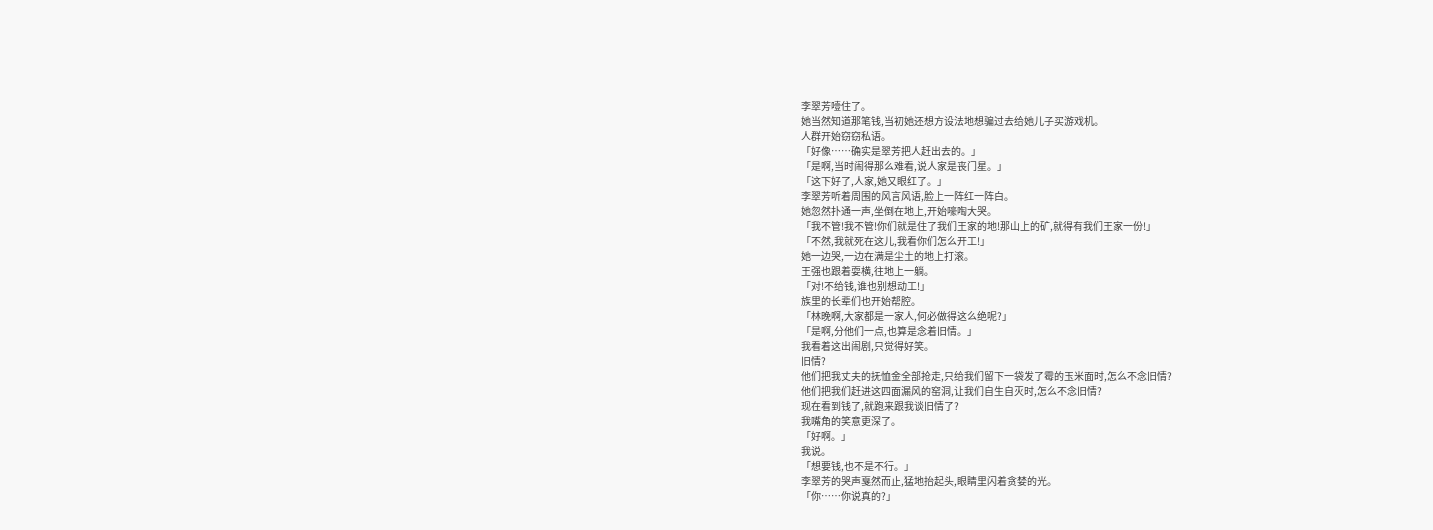李翠芳噎住了。
她当然知道那笔钱,当初她还想方设法地想骗过去给她儿子买游戏机。
人群开始窃窃私语。
「好像……确实是翠芳把人赶出去的。」
「是啊,当时闹得那么难看,说人家是丧门星。」
「这下好了,人家,她又眼红了。」
李翠芳听着周围的风言风语,脸上一阵红一阵白。
她忽然扑通一声,坐倒在地上,开始嚎啕大哭。
「我不管!我不管!你们就是住了我们王家的地!那山上的矿,就得有我们王家一份!」
「不然,我就死在这儿,我看你们怎么开工!」
她一边哭,一边在满是尘土的地上打滚。
王强也跟着耍横,往地上一躺。
「对!不给钱,谁也别想动工!」
族里的长辈们也开始帮腔。
「林晚啊,大家都是一家人,何必做得这么绝呢?」
「是啊,分他们一点,也算是念着旧情。」
我看着这出闹剧,只觉得好笑。
旧情?
他们把我丈夫的抚恤金全部抢走,只给我们留下一袋发了霉的玉米面时,怎么不念旧情?
他们把我们赶进这四面漏风的窑洞,让我们自生自灭时,怎么不念旧情?
现在看到钱了,就跑来跟我谈旧情了?
我嘴角的笑意更深了。
「好啊。」
我说。
「想要钱,也不是不行。」
李翠芳的哭声戛然而止,猛地抬起头,眼睛里闪着贪婪的光。
「你……你说真的?」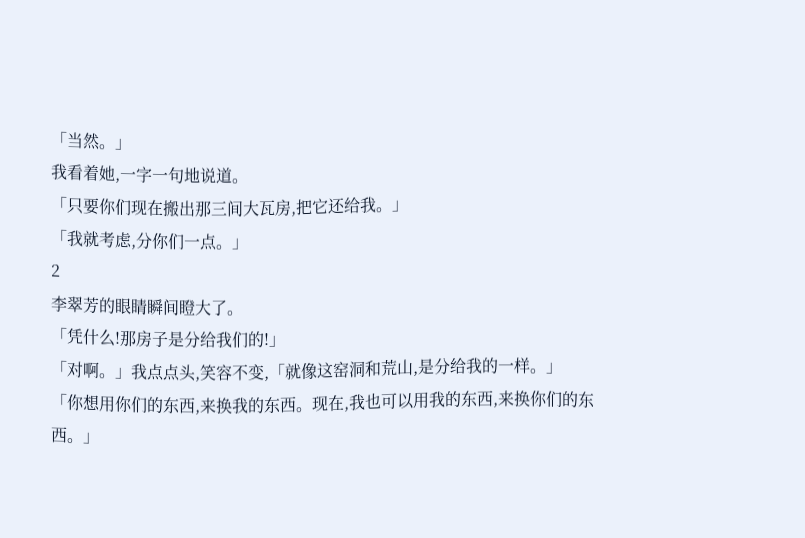「当然。」
我看着她,一字一句地说道。
「只要你们现在搬出那三间大瓦房,把它还给我。」
「我就考虑,分你们一点。」
2
李翠芳的眼睛瞬间瞪大了。
「凭什么!那房子是分给我们的!」
「对啊。」我点点头,笑容不变,「就像这窑洞和荒山,是分给我的一样。」
「你想用你们的东西,来换我的东西。现在,我也可以用我的东西,来换你们的东西。」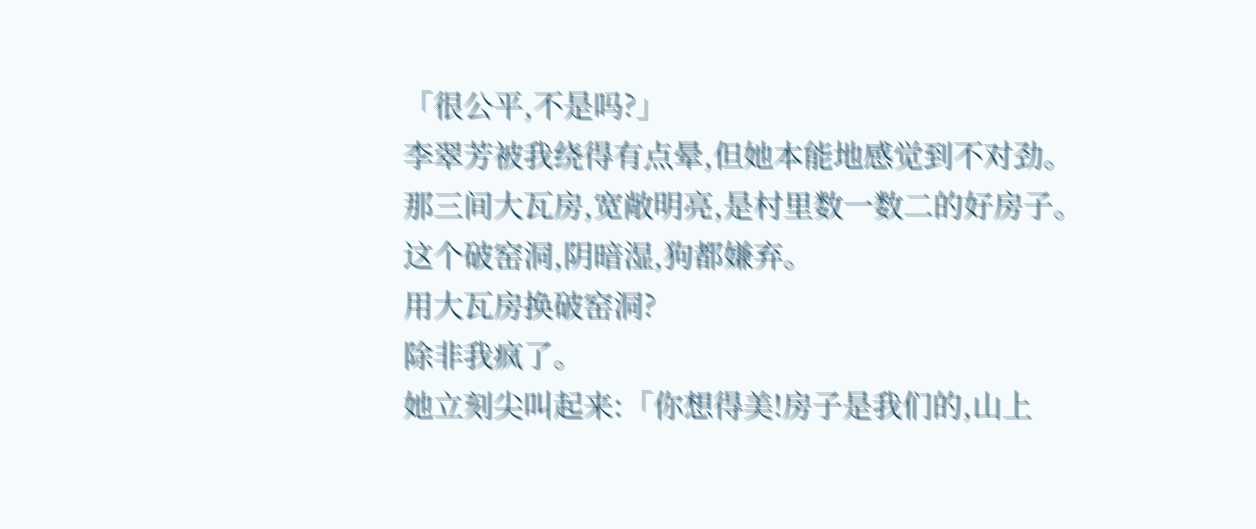「很公平,不是吗?」
李翠芳被我绕得有点晕,但她本能地感觉到不对劲。
那三间大瓦房,宽敞明亮,是村里数一数二的好房子。
这个破窑洞,阴暗湿,狗都嫌弃。
用大瓦房换破窑洞?
除非我疯了。
她立刻尖叫起来:「你想得美!房子是我们的,山上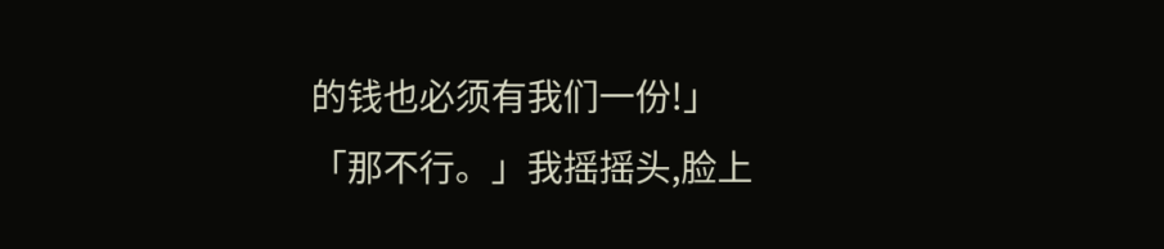的钱也必须有我们一份!」
「那不行。」我摇摇头,脸上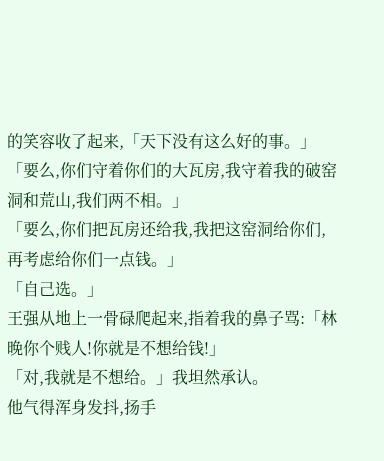的笑容收了起来,「天下没有这么好的事。」
「要么,你们守着你们的大瓦房,我守着我的破窑洞和荒山,我们两不相。」
「要么,你们把瓦房还给我,我把这窑洞给你们,再考虑给你们一点钱。」
「自己选。」
王强从地上一骨碌爬起来,指着我的鼻子骂:「林晚你个贱人!你就是不想给钱!」
「对,我就是不想给。」我坦然承认。
他气得浑身发抖,扬手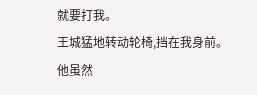就要打我。
王城猛地转动轮椅,挡在我身前。
他虽然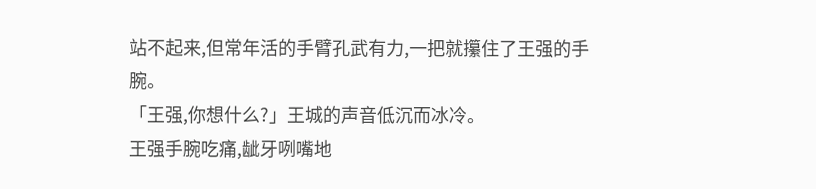站不起来,但常年活的手臂孔武有力,一把就攥住了王强的手腕。
「王强,你想什么?」王城的声音低沉而冰冷。
王强手腕吃痛,龇牙咧嘴地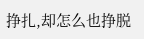挣扎,却怎么也挣脱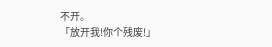不开。
「放开我!你个残废!」